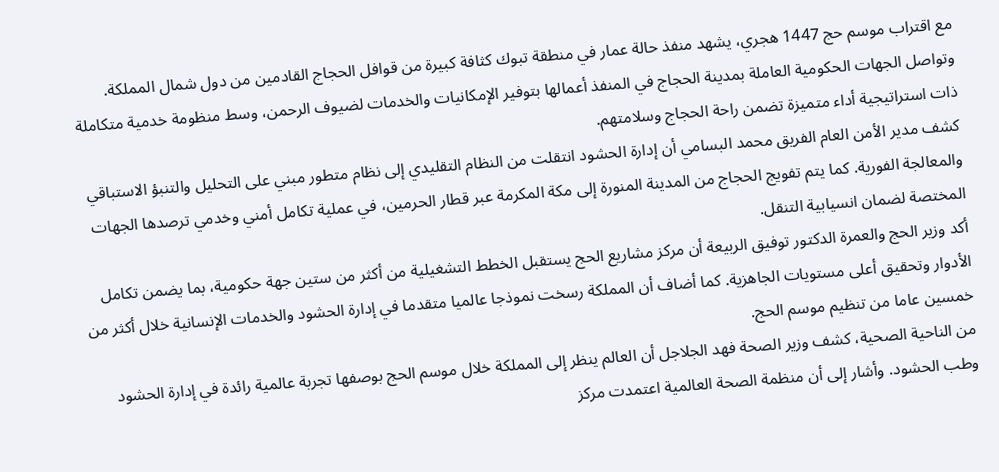مع اقتراب موسم حج 1447 هجري، يشهد منفذ حالة عمار في منطقة تبوك كثافة كبيرة من قوافل الحجاج القادمين من دول شمال المملكة. وتواصل الجهات الحكومية العاملة بمدينة الحجاج في المنفذ أعمالها بتوفير الإمكانيات والخدمات لضيوف الرحمن، وسط منظومة خدمية متكاملة ذات استراتيجية أداء متميزة تضمن راحة الحجاج وسلامتهم.
كشف مدير الأمن العام الفريق محمد البسامي أن إدارة الحشود انتقلت من النظام التقليدي إلى نظام متطور مبني على التحليل والتنبؤ الاستباقي والمعالجة الفورية. كما يتم تفويج الحجاج من المدينة المنورة إلى مكة المكرمة عبر قطار الحرمين، في عملية تكامل أمني وخدمي ترصدها الجهات المختصة لضمان انسيابية التنقل.
أكد وزير الحج والعمرة الدكتور توفيق الربيعة أن مركز مشاريع الحج يستقبل الخطط التشغيلية من أكثر من ستين جهة حكومية، بما يضمن تكامل الأدوار وتحقيق أعلى مستويات الجاهزية. كما أضاف أن المملكة رسخت نموذجا عالميا متقدما في إدارة الحشود والخدمات الإنسانية خلال أكثر من خمسين عاما من تنظيم موسم الحج.
من الناحية الصحية، كشف وزير الصحة فهد الجلاجل أن العالم ينظر إلى المملكة خلال موسم الحج بوصفها تجربة عالمية رائدة في إدارة الحشود وطب الحشود. وأشار إلى أن منظمة الصحة العالمية اعتمدت مركز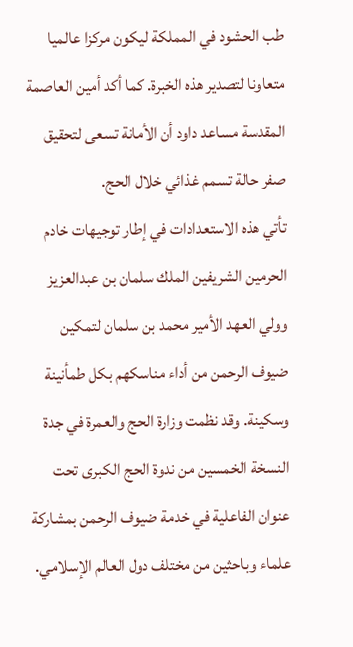طب الحشود في المملكة ليكون مركزا عالميا متعاونا لتصدير هذه الخبرة. كما أكد أمين العاصمة المقدسة مساعد داود أن الأمانة تسعى لتحقيق صفر حالة تسمم غذائي خلال الحج.
تأتي هذه الاستعدادات في إطار توجيهات خادم الحرمين الشريفين الملك سلمان بن عبدالعزيز وولي العهد الأمير محمد بن سلمان لتمكين ضيوف الرحمن من أداء مناسكهم بكل طمأنينة وسكينة. وقد نظمت وزارة الحج والعمرة في جدة النسخة الخمسين من ندوة الحج الكبرى تحت عنوان الفاعلية في خدمة ضيوف الرحمن بمشاركة علماء وباحثين من مختلف دول العالم الإسلامي.